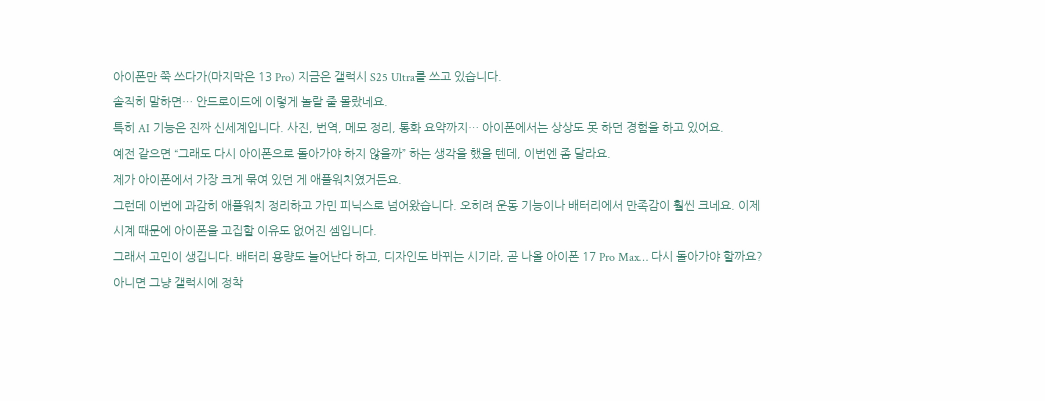아이폰만 쭉 쓰다가(마지막은 13 Pro) 지금은 갤럭시 S25 Ultra를 쓰고 있습니다.
솔직히 말하면… 안드로이드에 이렇게 놀랄 줄 몰랐네요.
특히 AI 기능은 진짜 신세계입니다. 사진, 번역, 메모 정리, 통화 요약까지… 아이폰에서는 상상도 못 하던 경험을 하고 있어요.
예전 같으면 “그래도 다시 아이폰으로 돌아가야 하지 않을까” 하는 생각을 했을 텐데, 이번엔 좀 달라요.
제가 아이폰에서 가장 크게 묶여 있던 게 애플워치였거든요.
그런데 이번에 과감히 애플워치 정리하고 가민 피닉스로 넘어왔습니다. 오히려 운동 기능이나 배터리에서 만족감이 훨씬 크네요. 이제 시계 때문에 아이폰을 고집할 이유도 없어진 셈입니다.
그래서 고민이 생깁니다. 배터리 용량도 늘어난다 하고, 디자인도 바뀌는 시기라, 곧 나올 아이폰 17 Pro Max… 다시 돌아가야 할까요? 아니면 그냥 갤럭시에 정착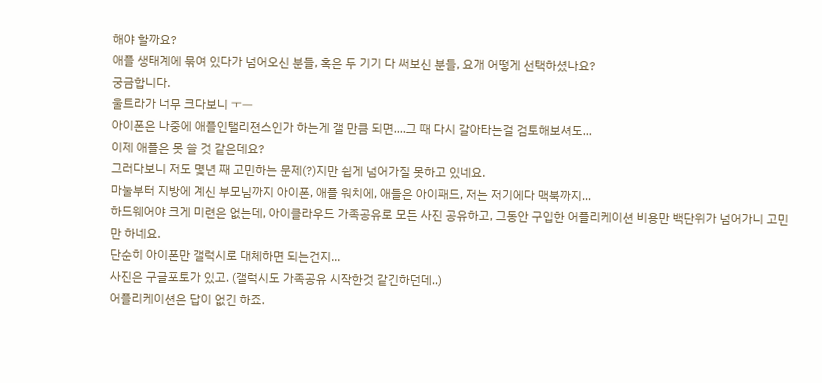해야 할까요?
애플 생태계에 묶여 있다가 넘어오신 분들, 혹은 두 기기 다 써보신 분들, 요개 어떻게 선택하셨나요?
궁금합니다.
울트라가 너무 크다보니 ㅜㅡ
아이폰은 나중에 애플인탤리젼스인가 하는게 갤 만큼 되면....그 때 다시 갈아타는걸 검토해보셔도...
이제 애플은 못 쓸 것 같은데요?
그러다보니 저도 몇년 째 고민하는 문제(?)지만 쉽게 넘어가질 못하고 있네요.
마눌부터 지방에 계신 부모님까지 아이폰, 애플 워치에, 애들은 아이패드, 저는 저기에다 맥북까지...
하드웨어야 크게 미련은 없는데, 아이클라우드 가족공유로 모든 사진 공유하고, 그동안 구입한 어플리케이션 비용만 백단위가 넘어가니 고민만 하네요.
단순히 아이폰만 갤럭시로 대체하면 되는건지...
사진은 구글포토가 있고. (갤럭시도 가족공유 시작한것 같긴하던데..)
어플리케이션은 답이 없긴 하죠.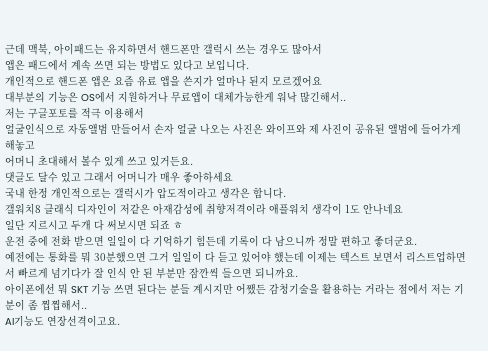근데 맥북, 아이패드는 유지하면서 핸드폰만 갤럭시 쓰는 경우도 많아서
앱은 패드에서 계속 쓰면 되는 방법도 있다고 보입니다.
개인적으로 핸드폰 앱은 요즘 유료 앱을 쓴지가 얼마나 된지 모르겠어요
대부분의 기능은 OS에서 지원하거나 무료앱이 대체가능한게 워낙 많긴해서..
저는 구글포토를 적극 이용해서
얼굴인식으로 자동앨범 만들어서 손자 얼굴 나오는 사진은 와이프와 제 사진이 공유된 앨범에 들어가게 해놓고
어머니 초대해서 볼수 있게 쓰고 있거든요.
댓글도 달수 있고 그래서 어머니가 매우 좋아하세요
국내 한정 개인적으로는 갤럭시가 압도적이라고 생각은 합니다.
갤워치8 클래식 디자인이 저같은 아재감성에 취향저격이라 애플워치 생각이 1도 안나네요
일단 지르시고 두개 다 써보시면 되죠 ㅎ
운전 중에 전화 받으면 일일이 다 기억하기 힘든데 기록이 다 남으니까 정말 편하고 좋더군요.
예전에는 통화를 뭐 30분했으면 그거 일일이 다 듣고 있어야 했는데 이제는 텍스트 보면서 리스트업하면서 빠르게 넘기다가 잘 인식 안 된 부분만 잠깐씩 들으면 되니까요.
아이폰에선 뭐 SKT 기능 쓰면 된다는 분들 계시지만 어쨌든 감청기술을 활용하는 거라는 점에서 저는 기분이 좀 찝찝해서..
AI기능도 연장선격이고요.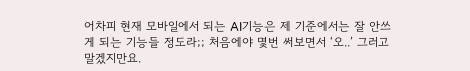어차피 현재 모바일에서 되는 AI기능은 제 기준에서는 잘 안쓰게 되는 기능들 정도라;; 처음에야 몇번 써보면서 ‘오..’ 그러고 말겠지만요.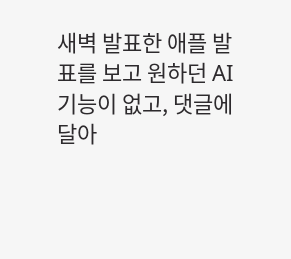새벽 발표한 애플 발표를 보고 원하던 AI기능이 없고, 댓글에 달아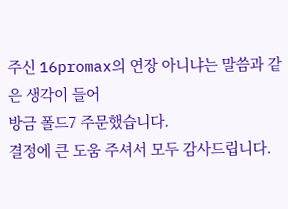주신 16promax의 연장 아니냐는 말씀과 같은 생각이 들어
방금 폴드7 주문했습니다.
결정에 큰 도움 주셔서 모두 감사드립니다.